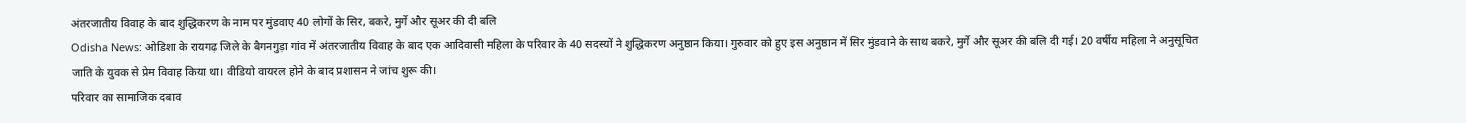अंतरजातीय विवाह के बाद शुद्धिकरण के नाम पर मुंडवाए 40 लोगों के सिर, बकरे, मुर्गे और सूअर की दी बलि
Odisha News: ओडिशा के रायगढ़ जिले के बैगनगुड़ा गांव में अंतरजातीय विवाह के बाद एक आदिवासी महिला के परिवार के 40 सदस्यों ने शुद्धिकरण अनुष्ठान किया। गुरुवार को हुए इस अनुष्ठान में सिर मुंडवाने के साथ बकरे, मुर्गे और सूअर की बलि दी गई। 20 वर्षीय महिला ने अनुसूचित जाति के युवक से प्रेम विवाह किया था। वीडियो वायरल होने के बाद प्रशासन ने जांच शुरू की।
परिवार का सामाजिक दबाव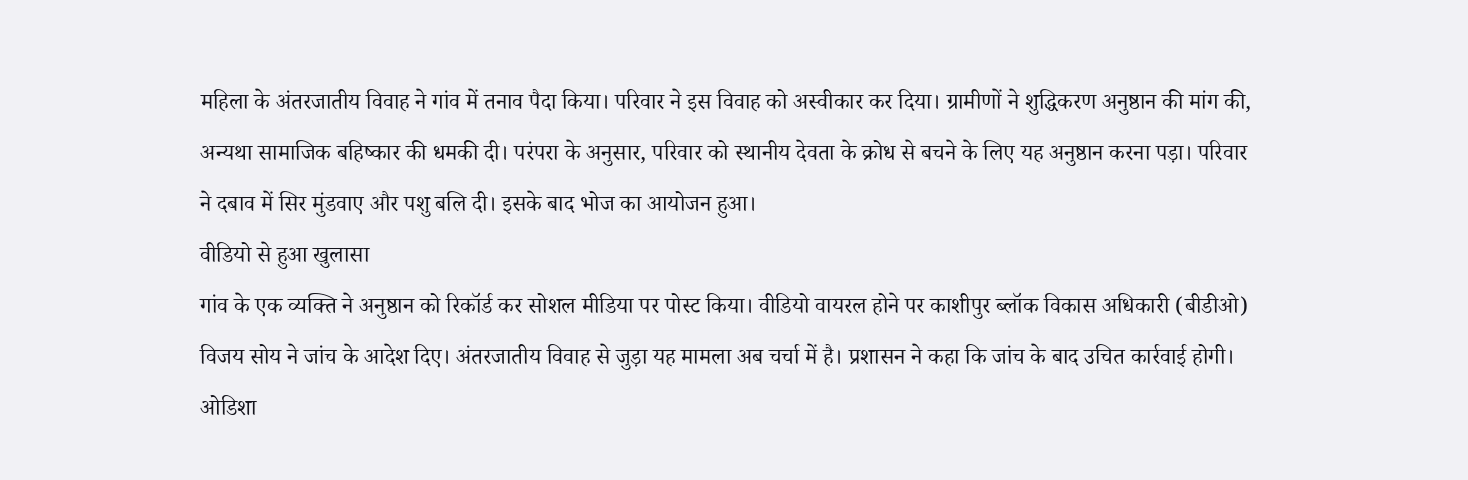महिला के अंतरजातीय विवाह ने गांव में तनाव पैदा किया। परिवार ने इस विवाह को अस्वीकार कर दिया। ग्रामीणों ने शुद्धिकरण अनुष्ठान की मांग की, अन्यथा सामाजिक बहिष्कार की धमकी दी। परंपरा के अनुसार, परिवार को स्थानीय देवता के क्रोध से बचने के लिए यह अनुष्ठान करना पड़ा। परिवार ने दबाव में सिर मुंडवाए और पशु बलि दी। इसके बाद भोज का आयोजन हुआ।
वीडियो से हुआ खुलासा
गांव के एक व्यक्ति ने अनुष्ठान को रिकॉर्ड कर सोशल मीडिया पर पोस्ट किया। वीडियो वायरल होने पर काशीपुर ब्लॉक विकास अधिकारी (बीडीओ) विजय सोय ने जांच के आदेश दिए। अंतरजातीय विवाह से जुड़ा यह मामला अब चर्चा में है। प्रशासन ने कहा कि जांच के बाद उचित कार्रवाई होगी। ओडिशा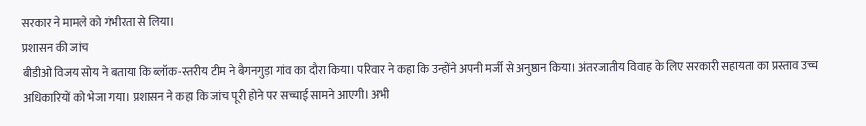सरकार ने मामले को गंभीरता से लिया।
प्रशासन की जांच
बीडीओ विजय सोय ने बताया कि ब्लॉक-स्तरीय टीम ने बैगनगुड़ा गांव का दौरा किया। परिवार ने कहा कि उन्होंने अपनी मर्जी से अनुष्ठान किया। अंतरजातीय विवाह के लिए सरकारी सहायता का प्रस्ताव उच्च अधिकारियों को भेजा गया। प्रशासन ने कहा कि जांच पूरी होने पर सच्चाई सामने आएगी। अभी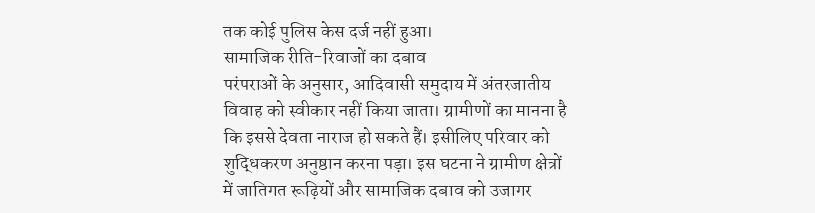तक कोई पुलिस केस दर्ज नहीं हुआ।
सामाजिक रीति-रिवाजों का दबाव
परंपराओं के अनुसार, आदिवासी समुदाय में अंतरजातीय विवाह को स्वीकार नहीं किया जाता। ग्रामीणों का मानना है कि इससे देवता नाराज हो सकते हैं। इसीलिए परिवार को शुद्धिकरण अनुष्ठान करना पड़ा। इस घटना ने ग्रामीण क्षेत्रों में जातिगत रूढ़ियों और सामाजिक दबाव को उजागर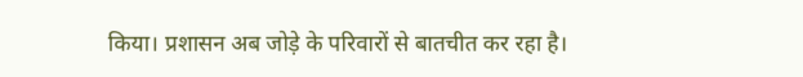किया। प्रशासन अब जोड़े के परिवारों से बातचीत कर रहा है।